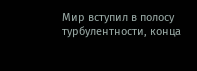Мир вступил в полосу турбулентности, конца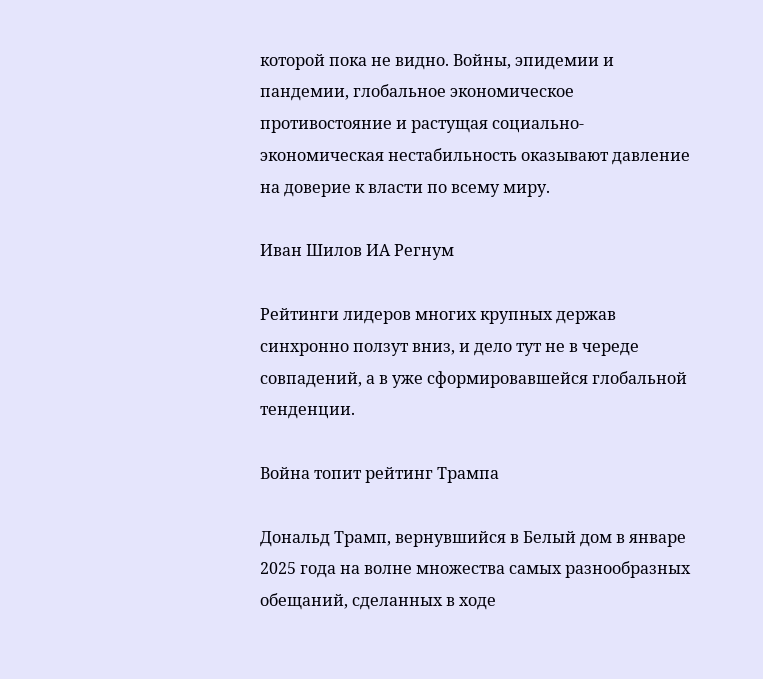которой пока не видно. Войны, эпидемии и пандемии, глобальное экономическое противостояние и растущая социально-экономическая нестабильность оказывают давление на доверие к власти по всему миру.

Иван Шилов ИА Регнум

Рейтинги лидеров многих крупных держав синхронно ползут вниз, и дело тут не в череде совпадений, а в уже сформировавшейся глобальной тенденции.

Война топит рейтинг Трампа

Дональд Трамп, вернувшийся в Белый дом в январе 2025 года на волне множества самых разнообразных обещаний, сделанных в ходе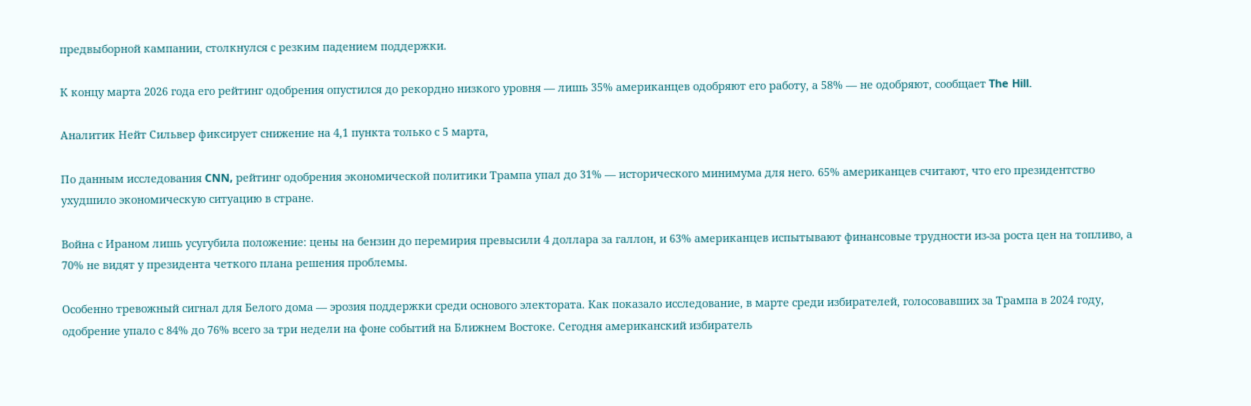предвыборной кампании, столкнулся с резким падением поддержки.

К концу марта 2026 года его рейтинг одобрения опустился до рекордно низкого уровня — лишь 35% американцев одобряют его работу, а 58% — не одобряют, сообщает The Hill.

Аналитик Нейт Сильвер фиксирует снижение на 4,1 пункта только с 5 марта,

По данным исследования CNN, рейтинг одобрения экономической политики Трампа упал до 31% — исторического минимума для него. 65% американцев считают, что его президентство ухудшило экономическую ситуацию в стране.

Война с Ираном лишь усугубила положение: цены на бензин до перемирия превысили 4 доллара за галлон, и 63% американцев испытывают финансовые трудности из-за роста цен на топливо, а 70% не видят у президента четкого плана решения проблемы.

Особенно тревожный сигнал для Белого дома — эрозия поддержки среди основого электората. Как показало исследование, в марте среди избирателей, голосовавших за Трампа в 2024 году, одобрение упало с 84% до 76% всего за три недели на фоне событий на Ближнем Востоке. Сегодня американский избиратель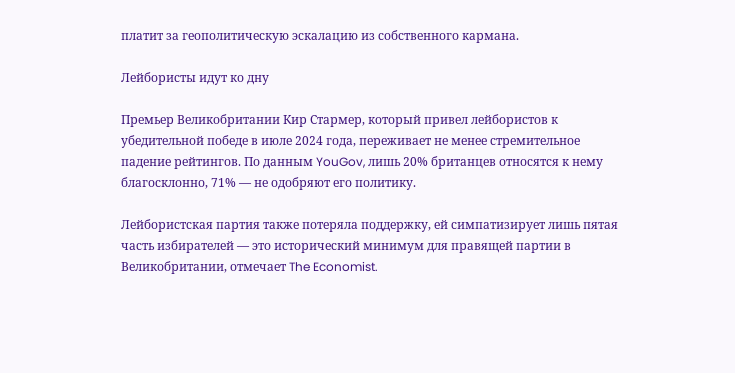платит за геополитическую эскалацию из собственного кармана.

Лейбористы идут ко дну

Премьер Великобритании Кир Стармер, который привел лейбористов к убедительной победе в июле 2024 года, переживает не менее стремительное падение рейтингов. По данным YouGov, лишь 20% британцев относятся к нему благосклонно, 71% — не одобряют его политику.

Лейбористская партия также потеряла поддержку, ей симпатизирует лишь пятая часть избирателей — это исторический минимум для правящей партии в Великобритании, отмечает The Economist.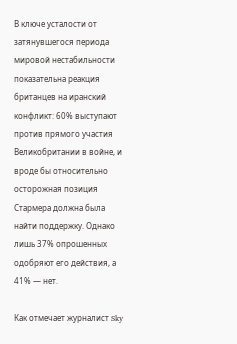В ключе усталости от затянувшегося периода мировой нестабильности показательна реакция британцев на иранский конфликт: 60% выступают против прямого участия Великобритании в войне, и вроде бы относительно осторожная позиция Стармера должна была найти поддержку. Однако лишь 37% опрошенных одобряют его действия, а 41% — нет.

Как отмечает журналист Sky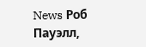News Роб Пауэлл,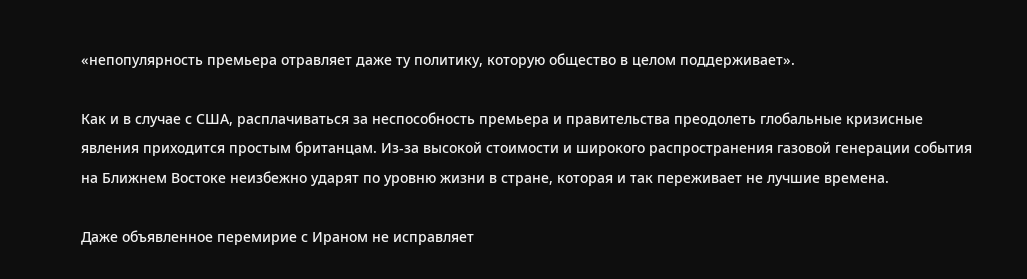«непопулярность премьера отравляет даже ту политику, которую общество в целом поддерживает».

Как и в случае с США, расплачиваться за неспособность премьера и правительства преодолеть глобальные кризисные явления приходится простым британцам. Из-за высокой стоимости и широкого распространения газовой генерации события на Ближнем Востоке неизбежно ударят по уровню жизни в стране, которая и так переживает не лучшие времена.

Даже объявленное перемирие с Ираном не исправляет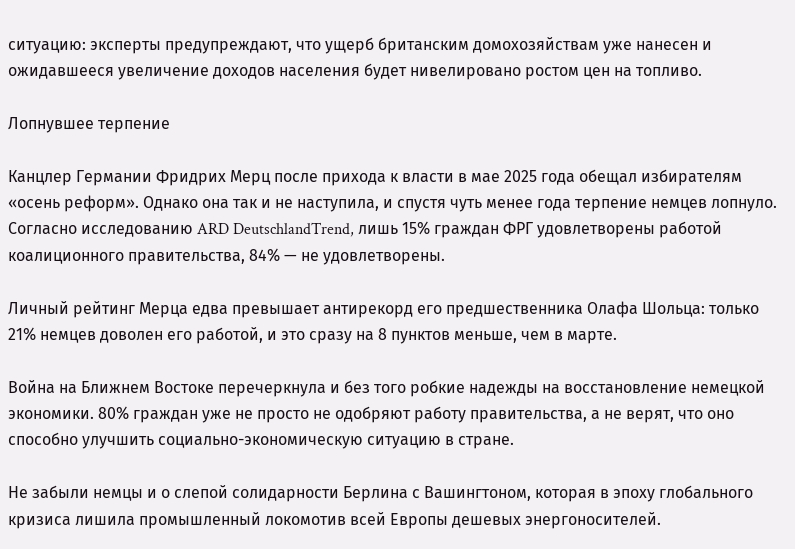ситуацию: эксперты предупреждают, что ущерб британским домохозяйствам уже нанесен и ожидавшееся увеличение доходов населения будет нивелировано ростом цен на топливо.

Лопнувшее терпение

Канцлер Германии Фридрих Мерц после прихода к власти в мае 2025 года обещал избирателям «осень реформ». Однако она так и не наступила, и спустя чуть менее года терпение немцев лопнуло. Согласно исследованию ARD DeutschlandTrend, лишь 15% граждан ФРГ удовлетворены работой коалиционного правительства, 84% — не удовлетворены.

Личный рейтинг Мерца едва превышает антирекорд его предшественника Олафа Шольца: только 21% немцев доволен его работой, и это сразу на 8 пунктов меньше, чем в марте.

Война на Ближнем Востоке перечеркнула и без того робкие надежды на восстановление немецкой экономики. 80% граждан уже не просто не одобряют работу правительства, а не верят, что оно способно улучшить социально-экономическую ситуацию в стране.

Не забыли немцы и о слепой солидарности Берлина с Вашингтоном, которая в эпоху глобального кризиса лишила промышленный локомотив всей Европы дешевых энергоносителей.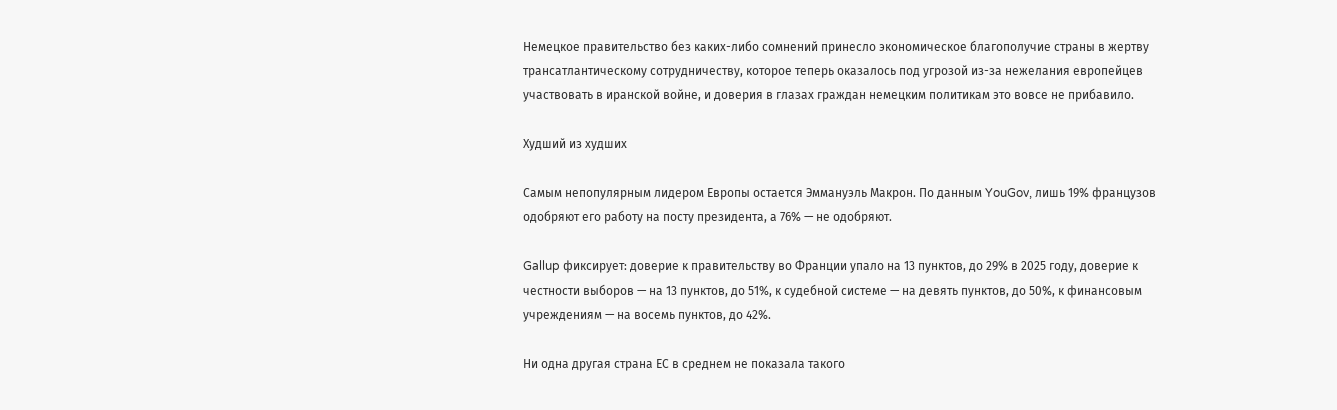Немецкое правительство без каких-либо сомнений принесло экономическое благополучие страны в жертву трансатлантическому сотрудничеству, которое теперь оказалось под угрозой из-за нежелания европейцев участвовать в иранской войне, и доверия в глазах граждан немецким политикам это вовсе не прибавило.

Худший из худших

Самым непопулярным лидером Европы остается Эммануэль Макрон. По данным YouGov, лишь 19% французов одобряют его работу на посту президента, а 76% — не одобряют.

Gallup фиксирует: доверие к правительству во Франции упало на 13 пунктов, до 29% в 2025 году, доверие к честности выборов — на 13 пунктов, до 51%, к судебной системе — на девять пунктов, до 50%, к финансовым учреждениям — на восемь пунктов, до 42%.

Ни одна другая страна ЕС в среднем не показала такого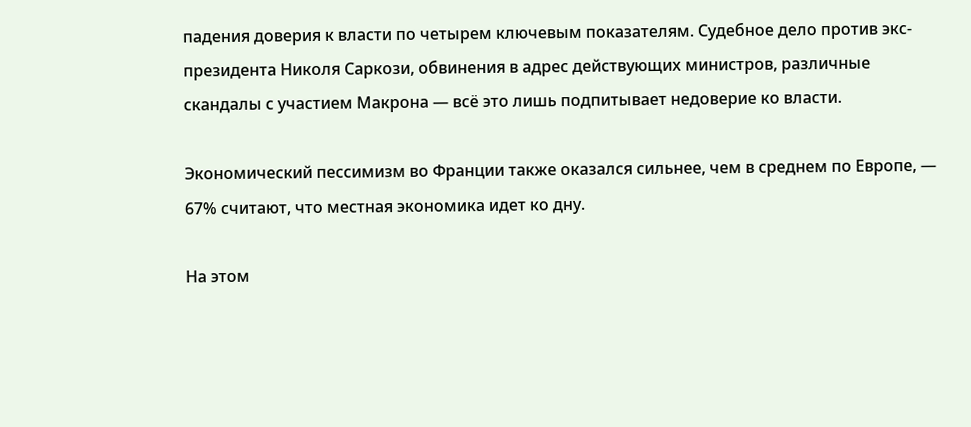падения доверия к власти по четырем ключевым показателям. Судебное дело против экс-президента Николя Саркози, обвинения в адрес действующих министров, различные скандалы с участием Макрона — всё это лишь подпитывает недоверие ко власти.

Экономический пессимизм во Франции также оказался сильнее, чем в среднем по Европе, — 67% считают, что местная экономика идет ко дну.

На этом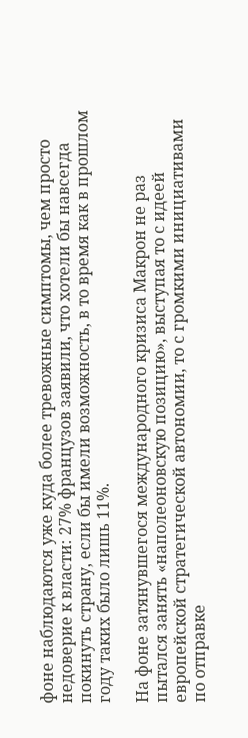фоне наблюдаются уже куда более тревожные симптомы, чем просто недоверие к власти: 27% французов заявили, что хотели бы навсегда покинуть страну, если бы имели возможность, в то время как в прошлом году таких было лишь 11%.

На фоне затянувшегося международного кризиса Макрон не раз пытался занять «наполеоновскую позицию», выступая то с идеей европейской стратегической автономии, то с громкими инициативами по отправке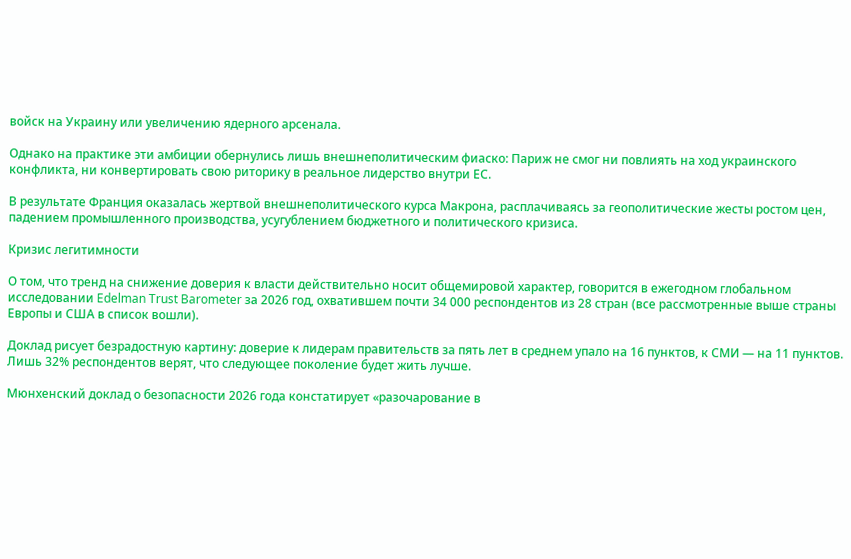войск на Украину или увеличению ядерного арсенала.

Однако на практике эти амбиции обернулись лишь внешнеполитическим фиаско: Париж не смог ни повлиять на ход украинского конфликта, ни конвертировать свою риторику в реальное лидерство внутри ЕС.

В результате Франция оказалась жертвой внешнеполитического курса Макрона, расплачиваясь за геополитические жесты ростом цен, падением промышленного производства, усугублением бюджетного и политического кризиса.

Кризис легитимности

О том, что тренд на снижение доверия к власти действительно носит общемировой характер, говорится в ежегодном глобальном исследовании Edelman Trust Barometer за 2026 год, охватившем почти 34 000 респондентов из 28 стран (все рассмотренные выше страны Европы и США в список вошли).

Доклад рисует безрадостную картину: доверие к лидерам правительств за пять лет в среднем упало на 16 пунктов, к СМИ — на 11 пунктов. Лишь 32% респондентов верят, что следующее поколение будет жить лучше.

Мюнхенский доклад о безопасности 2026 года констатирует «разочарование в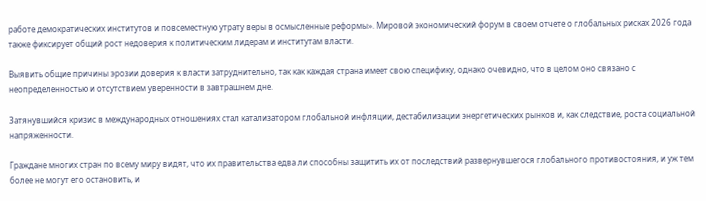работе демократических институтов и повсеместную утрату веры в осмысленные реформы». Мировой экономический форум в своем отчете о глобальных рисках 2026 года также фиксирует общий рост недоверия к политическим лидерам и институтам власти.

Выявить общие причины эрозии доверия к власти затруднительно, так как каждая страна имеет свою специфику, однако очевидно, что в целом оно связано с неопределенностью и отсутствием уверенности в завтрашнем дне.

Затянувшийся кризис в международных отношениях стал катализатором глобальной инфляции, дестабилизации энергетических рынков и, как следствие, роста социальной напряженности.

Граждане многих стран по всему миру видят, что их правительства едва ли способны защитить их от последствий развернувшегося глобального противостояния, и уж тем более не могут его остановить, и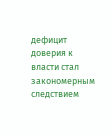дефицит доверия к власти стал закономерным следствием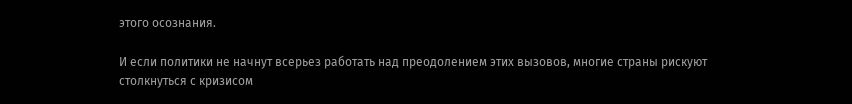этого осознания.

И если политики не начнут всерьез работать над преодолением этих вызовов, многие страны рискуют столкнуться с кризисом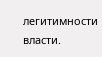легитимности власти.